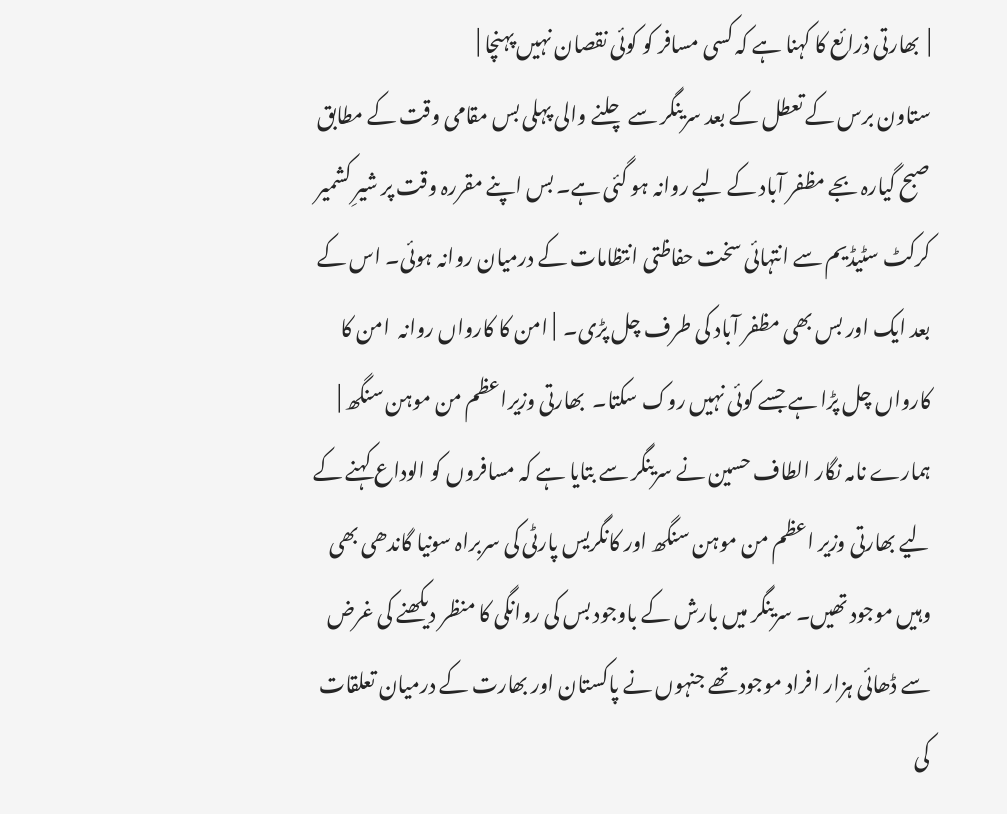|  بھارتی ذرائع کا کہنا ہے کہ کسی مسافر کو کوئی نقصان نہیں پہنچا |
ستاون برس کے تعطل کے بعد سرینگر سے چلنے والی پہلی بس مقامی وقت کے مطابق صبح گیارہ بجے مظفر آباد کے لیے روانہ ہو گئی ہے۔ بس اپنے مقررہ وقت پر شیرِ کشمیر کرکٹ سٹیڈیم سے انتہائی سخت حفاظتی انتظامات کے درمیان روانہ ہوئی۔ اس کے بعد ایک اور بس بھی مظفر آباد کی طرف چل پڑی۔  | امن کا کارواں روانہ  امن کا کارواں چل پڑا ہے جسے کوئی نہیں روک سکتا۔  بھارتی وزیراعظم من موہن سنگھ |
ہمارے نامہ نگار الطاف حسین نے سرینگر سے بتایا ہے کہ مسافروں کو الوداع کہنے کے لیے بھارتی وزیر اعظم من موہن سنگھ اور کانگریس پارٹی کی سربراہ سونیا گاندھی بھی وہیں موجود تھیں۔ سرینگر میں بارش کے باوجود بس کی روانگی کا منظر دیکھنے کی غرض سے ڈھائی ہزار افراد موجود تھے جنہوں نے پاکستان اور بھارت کے درمیان تعلقات کی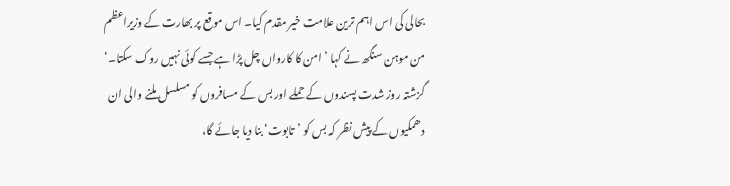بحالی کی اس اہم ترین علامت خیر مقدم کیا۔ اس موقع پر بھارت کے وزیراعظم من موہن سنگھ نے کہا ’امن کا کارواں چل پڑا ہے جسے کوئی نہیں روک سکتا۔‘ گزشتہ روز شدت پسندوں کے حملے اور بس کے مسافروں کو مسلسل ملنے والی ان دھمکیوں کے پیش نظر کہ بس کو ’تابوت‘ بنا دیا جائے گا،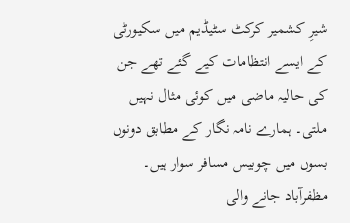شیرِ کشمیر کرکٹ سٹیڈیم میں سکیورٹی کے ایسے انتظامات کیے گئے تھے جن کی حالیہ ماضی میں کوئی مثال نہیں ملتی۔ ہمارے نامہ نگار کے مطابق دونوں بسوں میں چوبیس مسافر سوار ہیں۔ مظفرآباد جانے والی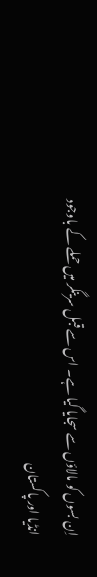اِن بسوں کو مالاؤں سے سجایا گیا ہے۔ اس سے قبل سرینگر میں حملے کے باوجود انڈیا اور پاکستان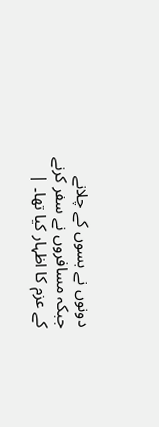دونوں نے بسوں کے چلانے جبکہ مسافروں نے سفر کرنے کے عزم کا اظہار کیا تھا۔ |